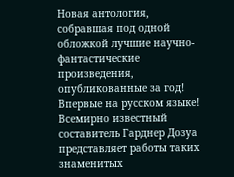Новая антология, собравшая под одной обложкой лучшие научно-фантастические произведения, опубликованные за год! Впервые на русском языке! Всемирно известный составитель Гарднер Дозуа представляет работы таких знаменитых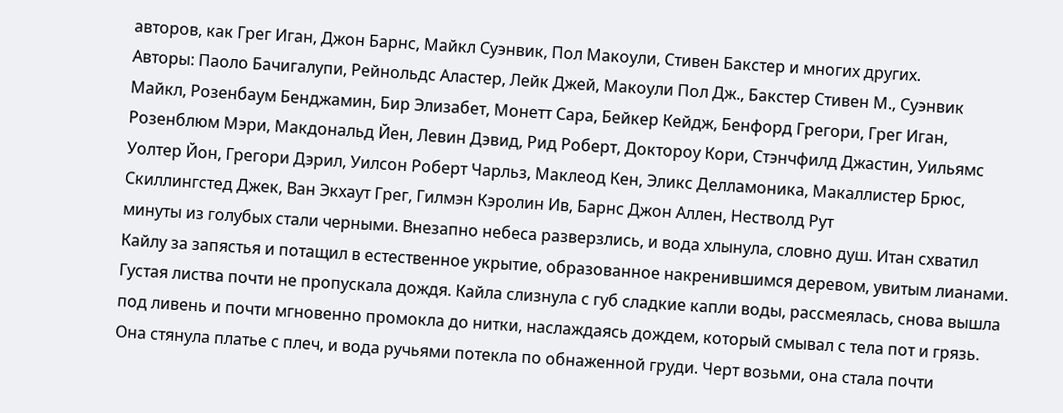авторов, как Грег Иган, Джон Барнс, Майкл Суэнвик, Пол Макоули, Стивен Бакстер и многих других.
Авторы: Паоло Бачигалупи, Рейнольдс Аластер, Лейк Джей, Макоули Пол Дж., Бакстер Стивен М., Суэнвик Майкл, Розенбаум Бенджамин, Бир Элизабет, Монетт Сара, Бейкер Кейдж, Бенфорд Грегори, Грег Иган, Розенблюм Мэри, Макдональд Йен, Левин Дэвид, Рид Роберт, Доктороу Кори, Стэнчфилд Джастин, Уильямс Уолтер Йон, Грегори Дэрил, Уилсон Роберт Чарльз, Маклеод Кен, Эликс Делламоника, Макаллистер Брюс, Скиллингстед Джек, Ван Экхаут Грег, Гилмэн Кэролин Ив, Барнс Джон Аллен, Нестволд Рут
минуты из голубых стали черными. Внезапно небеса разверзлись, и вода хлынула, словно душ. Итан схватил Кайлу за запястья и потащил в естественное укрытие, образованное накренившимся деревом, увитым лианами. Густая листва почти не пропускала дождя. Кайла слизнула с губ сладкие капли воды, рассмеялась, снова вышла под ливень и почти мгновенно промокла до нитки, наслаждаясь дождем, который смывал с тела пот и грязь. Она стянула платье с плеч, и вода ручьями потекла по обнаженной груди. Черт возьми, она стала почти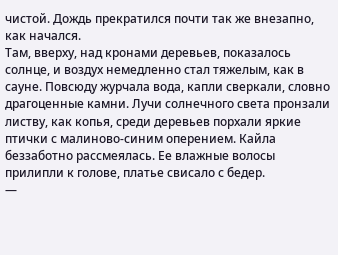чистой. Дождь прекратился почти так же внезапно, как начался.
Там, вверху, над кронами деревьев, показалось солнце, и воздух немедленно стал тяжелым, как в сауне. Повсюду журчала вода, капли сверкали, словно драгоценные камни. Лучи солнечного света пронзали листву, как копья, среди деревьев порхали яркие птички с малиново-синим оперением. Кайла беззаботно рассмеялась. Ее влажные волосы прилипли к голове, платье свисало с бедер.
—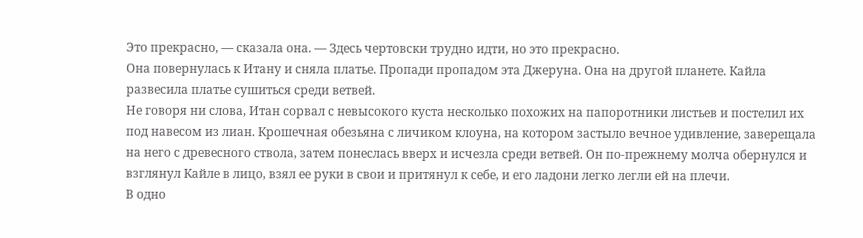Это прекрасно, — сказала она. — Здесь чертовски трудно идти, но это прекрасно.
Она повернулась к Итану и сняла платье. Пропади пропадом эта Джеруна. Она на другой планете. Кайла развесила платье сушиться среди ветвей.
Не говоря ни слова, Итан сорвал с невысокого куста несколько похожих на папоротники листьев и постелил их под навесом из лиан. Крошечная обезьяна с личиком клоуна, на котором застыло вечное удивление, заверещала на него с древесного ствола, затем понеслась вверх и исчезла среди ветвей. Он по-прежнему молча обернулся и взглянул Кайле в лицо, взял ее руки в свои и притянул к себе, и его ладони легко легли ей на плечи.
В одно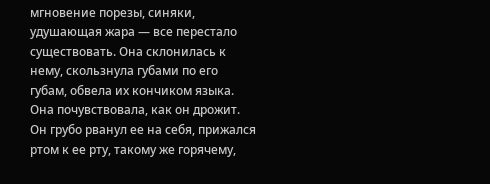мгновение порезы, синяки, удушающая жара — все перестало существовать. Она склонилась к нему, скользнула губами по его губам, обвела их кончиком языка. Она почувствовала, как он дрожит. Он грубо рванул ее на себя, прижался ртом к ее рту, такому же горячему,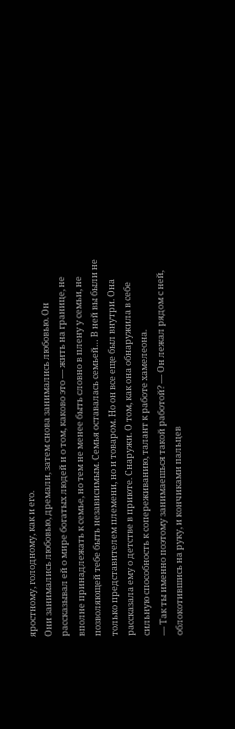яростному, голодному, как и его.
Они занимались любовью, дремали, затем снова занимались любовью. Он рассказывал ей о мире богатых людей и о том, каково это — жить на границе, не вполне принадлежать к семье, но тем не менее быть словно в плену у семьи, не позволяющей тебе быть независимым. Семья оставалась семьей… В ней вы были не только представителем племени, но и товаром. Но он все еще был внутри. Она рассказала ему о детстве в приюте. Снаружи. О том, как она обнаружила в себе сильную способность к сопереживанию, талант к работе хамелеона.
— Так ты именно поэтому занимаешься такой работой? — Он лежал рядом с ней, облокотившись на руку, и кончиками пальцев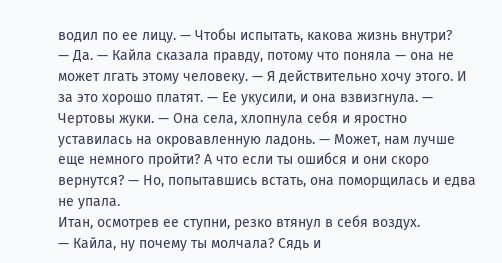водил по ее лицу. — Чтобы испытать, какова жизнь внутри?
— Да. — Кайла сказала правду, потому что поняла — она не может лгать этому человеку. — Я действительно хочу этого. И за это хорошо платят. — Ее укусили, и она взвизгнула. — Чертовы жуки. — Она села, хлопнула себя и яростно уставилась на окровавленную ладонь. — Может, нам лучше еще немного пройти? А что если ты ошибся и они скоро вернутся? — Но, попытавшись встать, она поморщилась и едва не упала.
Итан, осмотрев ее ступни, резко втянул в себя воздух.
— Кайла, ну почему ты молчала? Сядь и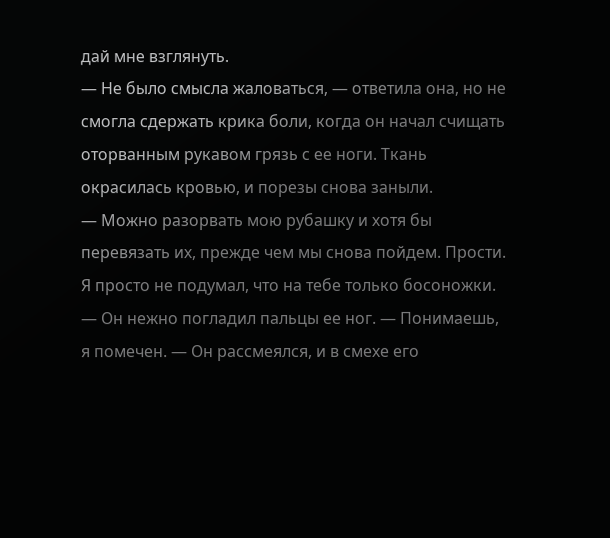дай мне взглянуть.
— Не было смысла жаловаться, — ответила она, но не смогла сдержать крика боли, когда он начал счищать оторванным рукавом грязь с ее ноги. Ткань окрасилась кровью, и порезы снова заныли.
— Можно разорвать мою рубашку и хотя бы перевязать их, прежде чем мы снова пойдем. Прости. Я просто не подумал, что на тебе только босоножки. — Он нежно погладил пальцы ее ног. — Понимаешь, я помечен. — Он рассмеялся, и в смехе его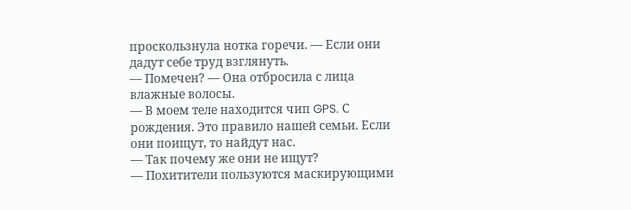проскользнула нотка горечи. — Если они дадут себе труд взглянуть.
— Помечен? — Она отбросила с лица влажные волосы.
— В моем теле находится чип GPS. С рождения. Это правило нашей семьи. Если они поищут, то найдут нас.
— Так почему же они не ищут?
— Похитители пользуются маскирующими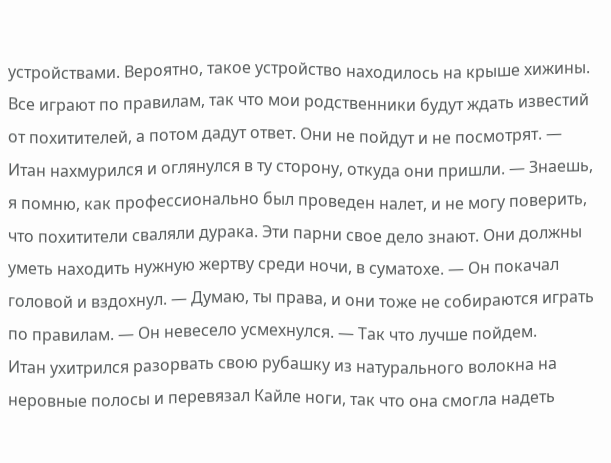устройствами. Вероятно, такое устройство находилось на крыше хижины. Все играют по правилам, так что мои родственники будут ждать известий от похитителей, а потом дадут ответ. Они не пойдут и не посмотрят. — Итан нахмурился и оглянулся в ту сторону, откуда они пришли. — Знаешь, я помню, как профессионально был проведен налет, и не могу поверить, что похитители сваляли дурака. Эти парни свое дело знают. Они должны уметь находить нужную жертву среди ночи, в суматохе. — Он покачал головой и вздохнул. — Думаю, ты права, и они тоже не собираются играть по правилам. — Он невесело усмехнулся. — Так что лучше пойдем.
Итан ухитрился разорвать свою рубашку из натурального волокна на неровные полосы и перевязал Кайле ноги, так что она смогла надеть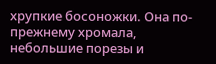хрупкие босоножки. Она по-прежнему хромала, небольшие порезы и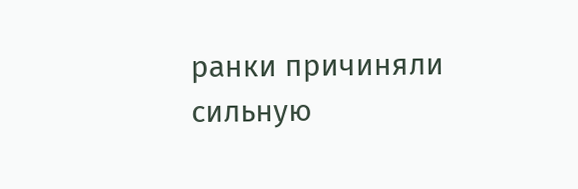ранки причиняли сильную